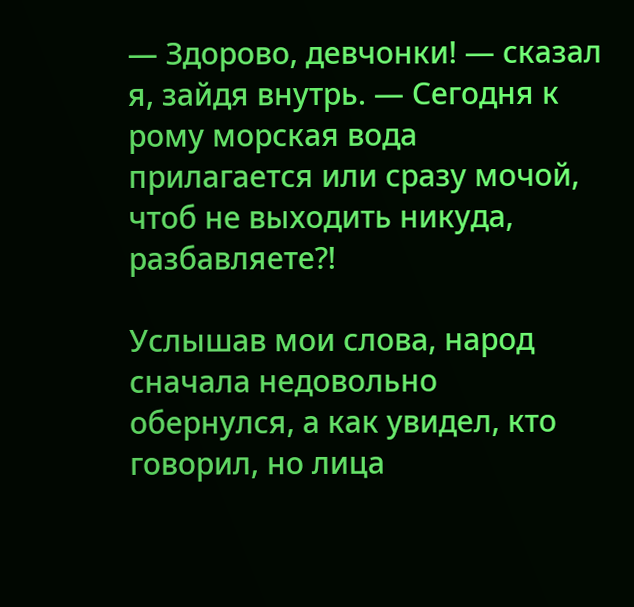— Здорово, девчонки! — сказал я, зайдя внутрь. — Сегодня к рому морская вода прилагается или сразу мочой, чтоб не выходить никуда, разбавляете?!

Услышав мои слова, народ сначала недовольно обернулся, а как увидел, кто говорил, но лица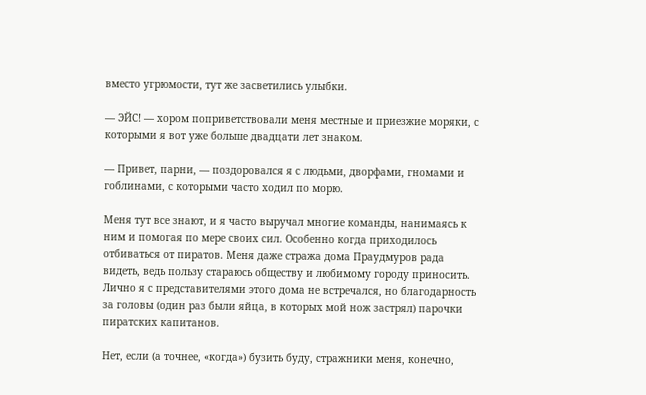вместо угрюмости, тут же засветились улыбки.

— ЭЙС! — хором поприветствовали меня местные и приезжие моряки, с которыми я вот уже больше двадцати лет знаком.

— Привет, парни, — поздоровался я с людьми, дворфами, гномами и гоблинами, с которыми часто ходил по морю.

Меня тут все знают, и я часто выручал многие команды, нанимаясь к ним и помогая по мере своих сил. Особенно когда приходилось отбиваться от пиратов. Меня даже стража дома Праудмуров рада видеть, ведь пользу стараюсь обществу и любимому городу приносить. Лично я с представителями этого дома не встречался, но благодарность за головы (один раз были яйца, в которых мой нож застрял) парочки пиратских капитанов.

Нет, если (а точнее, «когда») бузить буду, стражники меня, конечно,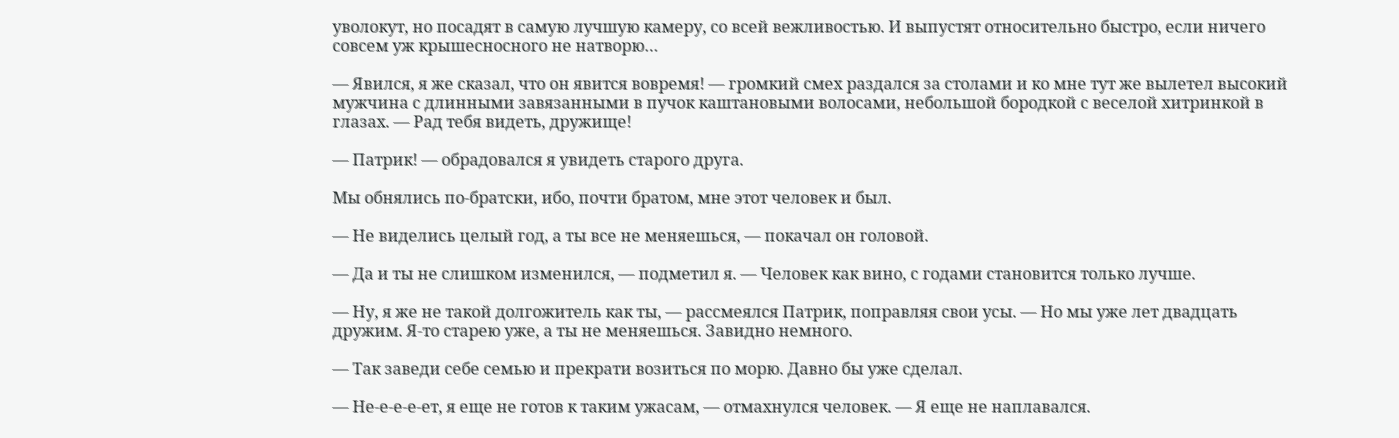уволокут, но посадят в самую лучшую камеру, со всей вежливостью. И выпустят относительно быстро, если ничего совсем уж крышесносного не натворю…

— Явился, я же сказал, что он явится вовремя! — громкий смех раздался за столами и ко мне тут же вылетел высокий мужчина с длинными завязанными в пучок каштановыми волосами, небольшой бородкой с веселой хитринкой в глазах. — Рад тебя видеть, дружище!

— Патрик! — обрадовался я увидеть старого друга.

Мы обнялись по-братски, ибо, почти братом, мне этот человек и был.

— Не виделись целый год, а ты все не меняешься, — покачал он головой.

— Да и ты не слишком изменился, — подметил я. — Человек как вино, с годами становится только лучше.

— Ну, я же не такой долгожитель как ты, — рассмеялся Патрик, поправляя свои усы. — Но мы уже лет двадцать дружим. Я-то старею уже, а ты не меняешься. Завидно немного.

— Так заведи себе семью и прекрати возиться по морю. Давно бы уже сделал.

— Не-е-е-е-ет, я еще не готов к таким ужасам, — отмахнулся человек. — Я еще не наплавался.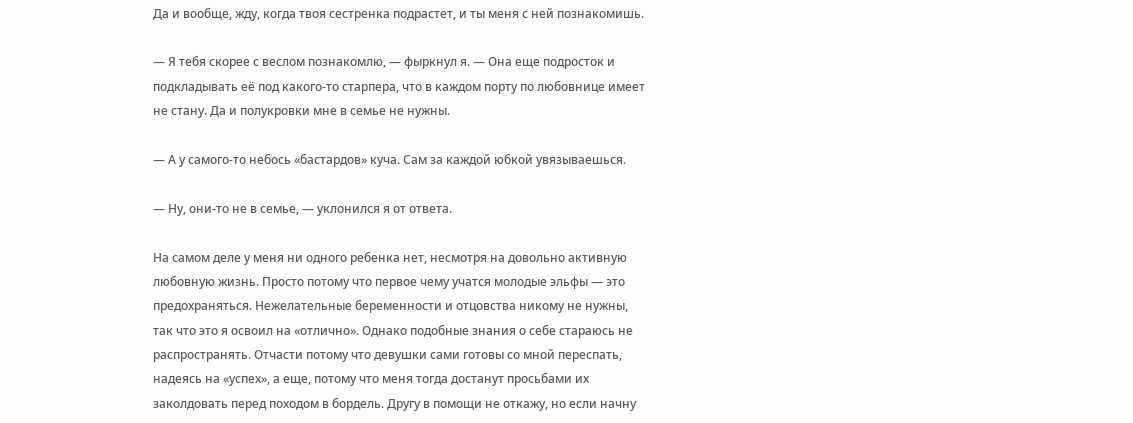Да и вообще, жду, когда твоя сестренка подрастет, и ты меня с ней познакомишь.

— Я тебя скорее с веслом познакомлю, — фыркнул я. — Она еще подросток и подкладывать её под какого-то старпера, что в каждом порту по любовнице имеет не стану. Да и полукровки мне в семье не нужны.

— А у самого-то небось «бастардов» куча. Сам за каждой юбкой увязываешься.

— Ну, они-то не в семье, — уклонился я от ответа.

На самом деле у меня ни одного ребенка нет, несмотря на довольно активную любовную жизнь. Просто потому что первое чему учатся молодые эльфы — это предохраняться. Нежелательные беременности и отцовства никому не нужны, так что это я освоил на «отлично». Однако подобные знания о себе стараюсь не распространять. Отчасти потому что девушки сами готовы со мной переспать, надеясь на «успех», а еще, потому что меня тогда достанут просьбами их заколдовать перед походом в бордель. Другу в помощи не откажу, но если начну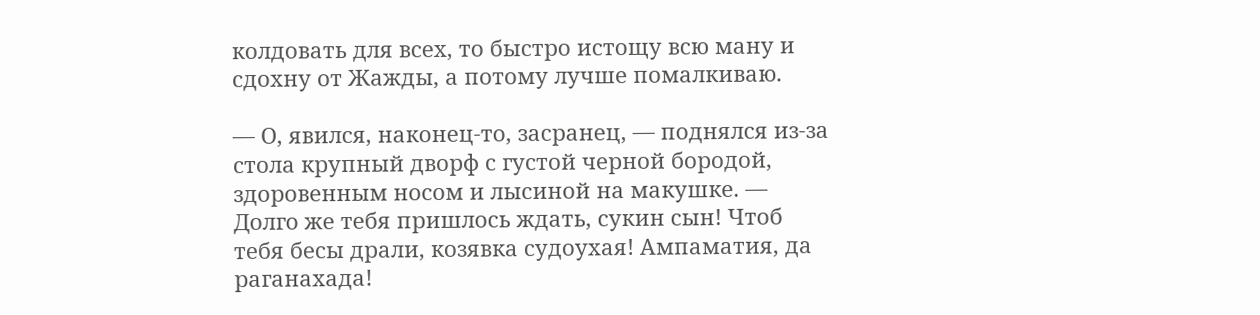колдовать для всех, то быстро истощу всю ману и сдохну от Жажды, а потому лучше помалкиваю.

— О, явился, наконец-то, засранец, — поднялся из-за стола крупный дворф с густой черной бородой, здоровенным носом и лысиной на макушке. — Долго же тебя пришлось ждать, сукин сын! Чтоб тебя бесы драли, козявка судоухая! Ампаматия, да раганахада!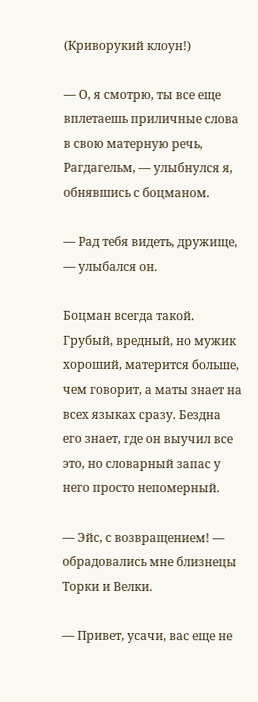(Криворукий клоун!)

— О, я смотрю, ты все еще вплетаешь приличные слова в свою матерную речь, Рагдагельм, — улыбнулся я, обнявшись с боцманом.

— Рад тебя видеть, дружище, — улыбался он.

Боцман всегда такой. Грубый, вредный, но мужик хороший, матерится больше, чем говорит, а маты знает на всех языках сразу. Бездна его знает, где он выучил все это, но словарный запас у него просто непомерный.

— Эйс, с возвращением! — обрадовались мне близнецы Торки и Велки.

— Привет, усачи, вас еще не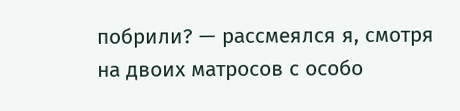побрили? — рассмеялся я, смотря на двоих матросов с особо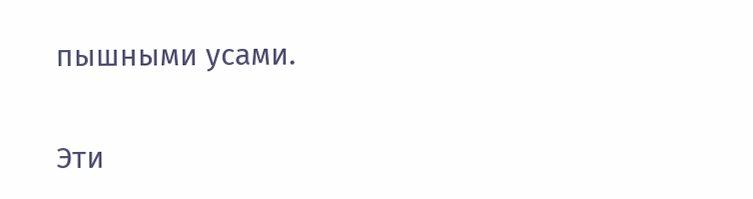пышными усами.

Эти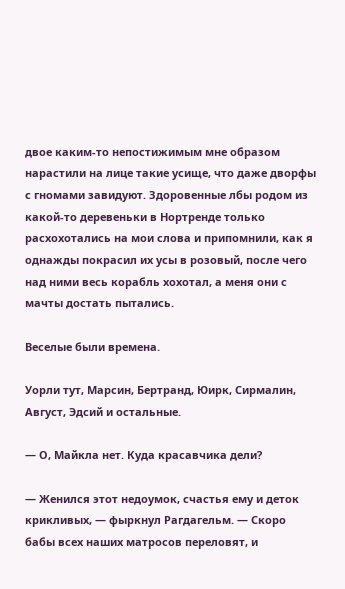двое каким-то непостижимым мне образом нарастили на лице такие усище, что даже дворфы с гномами завидуют. Здоровенные лбы родом из какой-то деревеньки в Нортренде только расхохотались на мои слова и припомнили, как я однажды покрасил их усы в розовый, после чего над ними весь корабль хохотал, а меня они с мачты достать пытались.

Веселые были времена.

Уорли тут, Марсин, Бертранд, Юирк, Сирмалин, Август, Эдсий и остальные.

— О, Майкла нет. Куда красавчика дели?

— Женился этот недоумок, счастья ему и деток крикливых, — фыркнул Рагдагельм. — Скоро бабы всех наших матросов переловят, и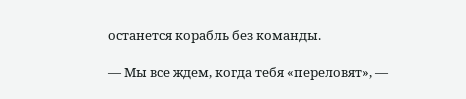останется корабль без команды.

— Мы все ждем, когда тебя «переловят», —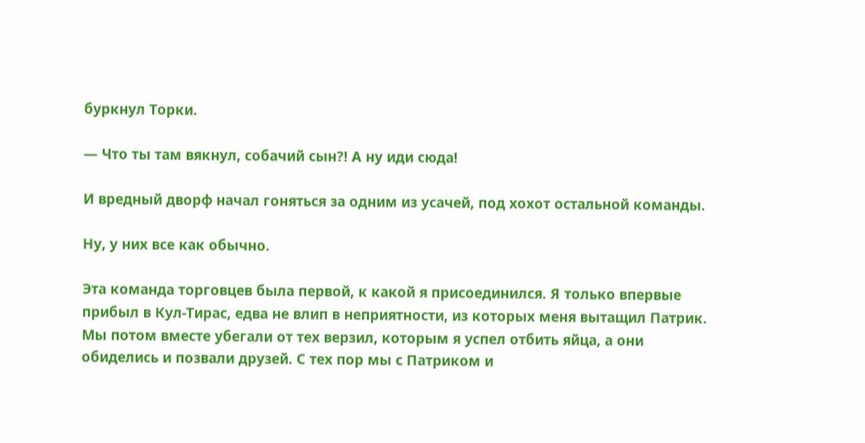буркнул Торки.

— Что ты там вякнул, собачий сын?! А ну иди сюда!

И вредный дворф начал гоняться за одним из усачей, под хохот остальной команды.

Ну, у них все как обычно.

Эта команда торговцев была первой, к какой я присоединился. Я только впервые прибыл в Кул-Тирас, едва не влип в неприятности, из которых меня вытащил Патрик. Мы потом вместе убегали от тех верзил, которым я успел отбить яйца, а они обиделись и позвали друзей. С тех пор мы с Патриком и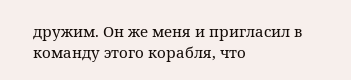дружим. Он же меня и пригласил в команду этого корабля, что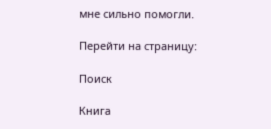мне сильно помогли.

Перейти на страницу:

Поиск

Книга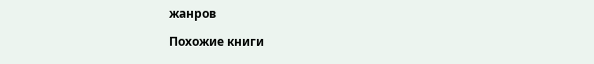жанров

Похожие книги